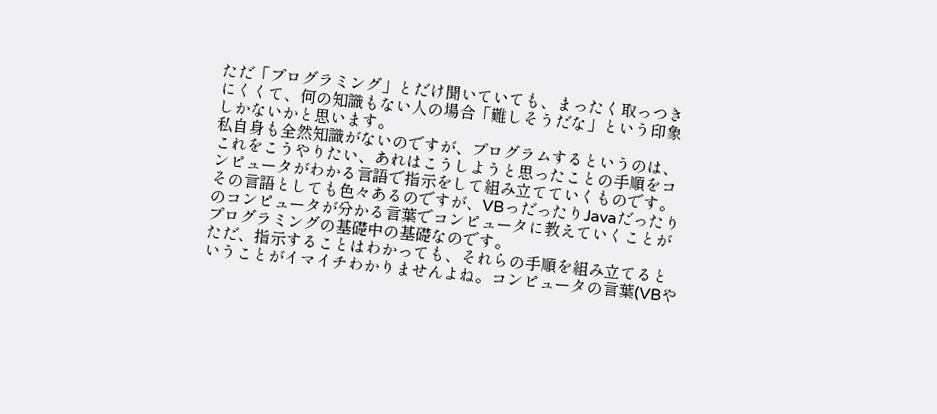ただ「プログラミング」とだけ聞いていても、まったく取っつきにくくて、何の知識もない人の場合「難しそうだな」という印象しかないかと思います。
私自身も全然知識がないのですが、プログラムするというのは、これをこうやりたい、あれはこうしようと思ったことの手順をコンピュータがわかる言語で指示をして組み立てていくものです。
その言語としても色々あるのですが、VBっだったりJavaだったりのコンピュータが分かる言葉でコンピュータに教えていくことがプログラミングの基礎中の基礎なのです。
ただ、指示することはわかっても、それらの手順を組み立てるということがイマイチわかりませんよね。コンピュータの言葉(VBや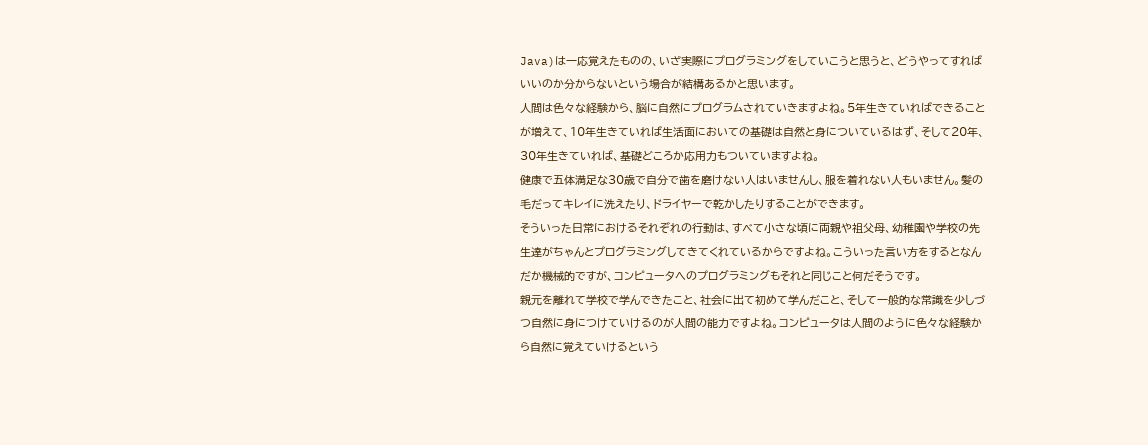Java)は一応覚えたものの、いざ実際にプログラミングをしていこうと思うと、どうやってすればいいのか分からないという場合が結構あるかと思います。
人間は色々な経験から、脳に自然にプログラムされていきますよね。5年生きていればできることが増えて、10年生きていれば生活面においての基礎は自然と身についているはず、そして20年、30年生きていれば、基礎どころか応用力もついていますよね。
健康で五体満足な30歳で自分で歯を磨けない人はいませんし、服を着れない人もいません。髪の毛だってキレイに洗えたり、ドライヤーで乾かしたりすることができます。
そういった日常におけるそれぞれの行動は、すべて小さな頃に両親や祖父母、幼稚園や学校の先生達がちゃんとプログラミングしてきてくれているからですよね。こういった言い方をするとなんだか機械的ですが、コンピュータへのプログラミングもそれと同じこと何だそうです。
親元を離れて学校で学んできたこと、社会に出て初めて学んだこと、そして一般的な常識を少しづつ自然に身につけていけるのが人間の能力ですよね。コンピュータは人間のように色々な経験から自然に覚えていけるという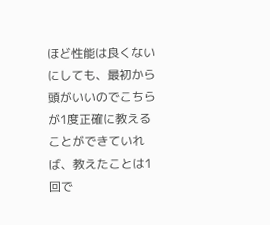ほど性能は良くないにしても、最初から頭がいいのでこちらが1度正確に教えることができていれば、教えたことは1回で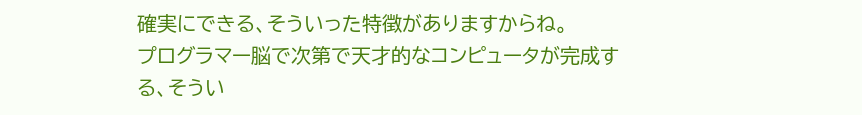確実にできる、そういった特徴がありますからね。
プログラマー脳で次第で天才的なコンピュータが完成する、そうい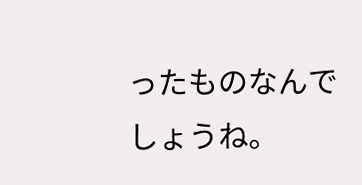ったものなんでしょうね。